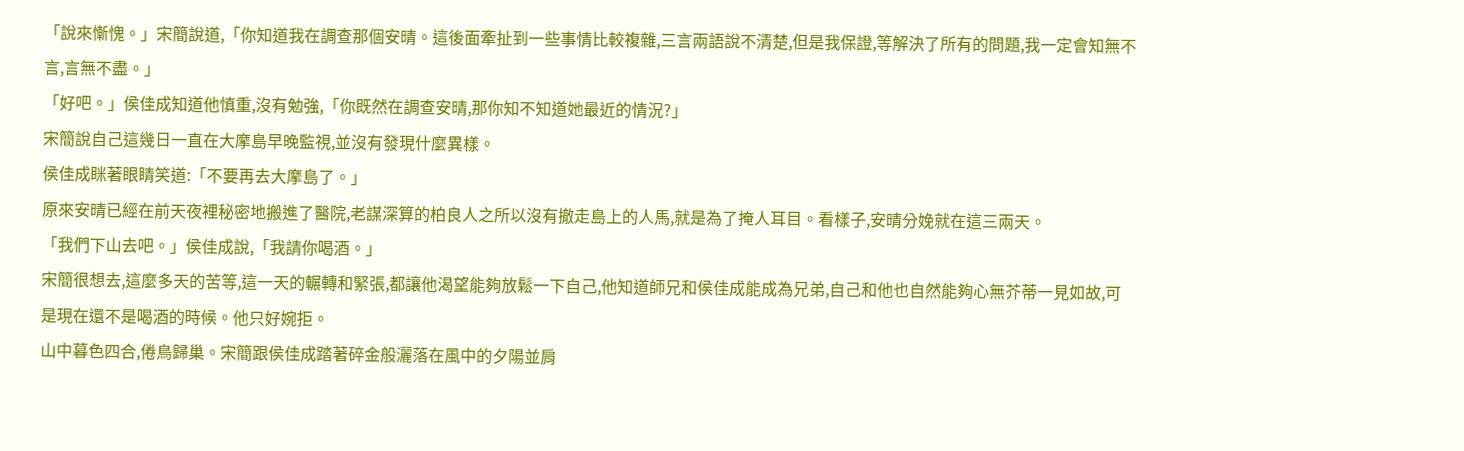「說來慚愧。」宋簡說道,「你知道我在調查那個安晴。這後面牽扯到一些事情比較複雜,三言兩語說不清楚,但是我保證,等解決了所有的問題,我一定會知無不言,言無不盡。」
「好吧。」侯佳成知道他慎重,沒有勉強,「你既然在調查安晴,那你知不知道她最近的情況?」
宋簡說自己這幾日一直在大摩島早晚監視,並沒有發現什麼異樣。
侯佳成眯著眼睛笑道:「不要再去大摩島了。」
原來安晴已經在前天夜裡秘密地搬進了醫院,老謀深算的柏良人之所以沒有撤走島上的人馬,就是為了掩人耳目。看樣子,安晴分娩就在這三兩天。
「我們下山去吧。」侯佳成說,「我請你喝酒。」
宋簡很想去,這麼多天的苦等,這一天的輾轉和緊張,都讓他渴望能夠放鬆一下自己,他知道師兄和侯佳成能成為兄弟,自己和他也自然能夠心無芥蒂一見如故,可是現在還不是喝酒的時候。他只好婉拒。
山中暮色四合,倦鳥歸巢。宋簡跟侯佳成踏著碎金般灑落在風中的夕陽並肩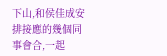下山,和侯佳成安排接應的幾個同事會合,一起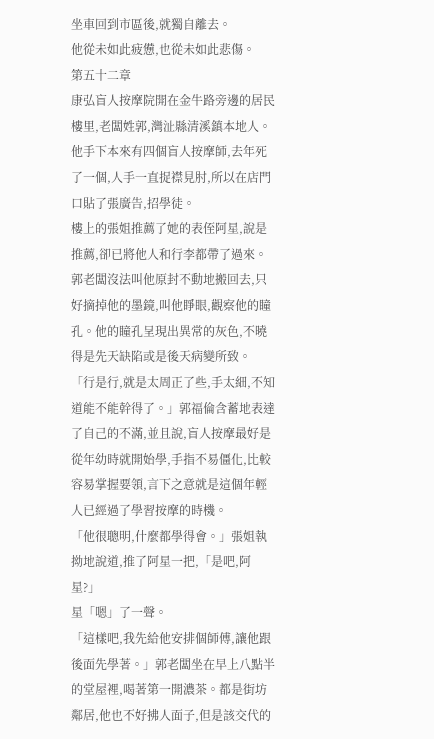坐車回到市區後,就獨自離去。
他從未如此疲憊,也從未如此悲傷。
第五十二章
康弘盲人按摩院開在金牛路旁邊的居民樓里,老闆姓郭,灣沚縣清溪鎮本地人。他手下本來有四個盲人按摩師,去年死了一個,人手一直捉襟見肘,所以在店門口貼了張廣告,招學徒。
樓上的張姐推薦了她的表侄阿星,說是推薦,卻已將他人和行李都帶了過來。郭老闆沒法叫他原封不動地搬回去,只好摘掉他的墨鏡,叫他睜眼,觀察他的瞳孔。他的瞳孔呈現出異常的灰色,不曉得是先天缺陷或是後天病變所致。
「行是行,就是太周正了些,手太細,不知道能不能幹得了。」郭福倫含蓄地表達了自己的不滿,並且說,盲人按摩最好是從年幼時就開始學,手指不易僵化,比較容易掌握要領,言下之意就是這個年輕人已經過了學習按摩的時機。
「他很聰明,什麼都學得會。」張姐執拗地說道,推了阿星一把,「是吧,阿星?」
星「嗯」了一聲。
「這樣吧,我先給他安排個師傅,讓他跟後面先學著。」郭老闆坐在早上八點半的堂屋裡,喝著第一開濃茶。都是街坊鄰居,他也不好拂人面子,但是該交代的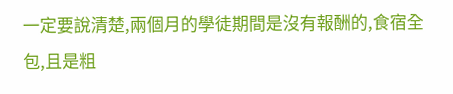一定要說清楚,兩個月的學徒期間是沒有報酬的,食宿全包,且是粗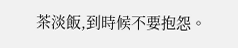茶淡飯,到時候不要抱怨。